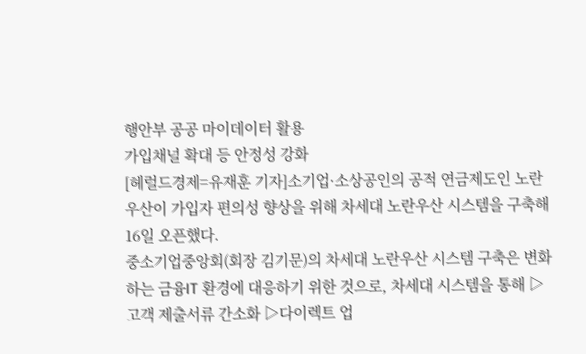행안부 공공 마이데이터 활용
가입채널 확대 등 안정성 강화
[헤럴드경제=유재훈 기자]소기업·소상공인의 공적 연금제도인 노란우산이 가입자 편의성 향상을 위해 차세대 노란우산 시스템을 구축해 16일 오픈했다.
중소기업중앙회(회장 김기문)의 차세대 노란우산 시스템 구축은 변화하는 금융IT 환경에 대응하기 위한 것으로, 차세대 시스템을 통해 ▷고객 제출서류 간소화 ▷다이렉트 업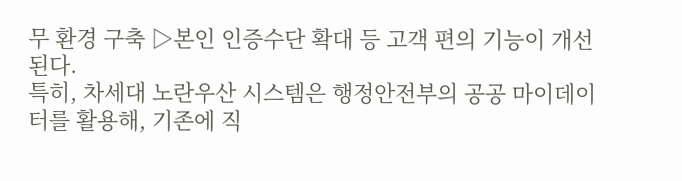무 환경 구축 ▷본인 인증수단 확대 등 고객 편의 기능이 개선된다.
특히, 차세대 노란우산 시스템은 행정안전부의 공공 마이데이터를 활용해, 기존에 직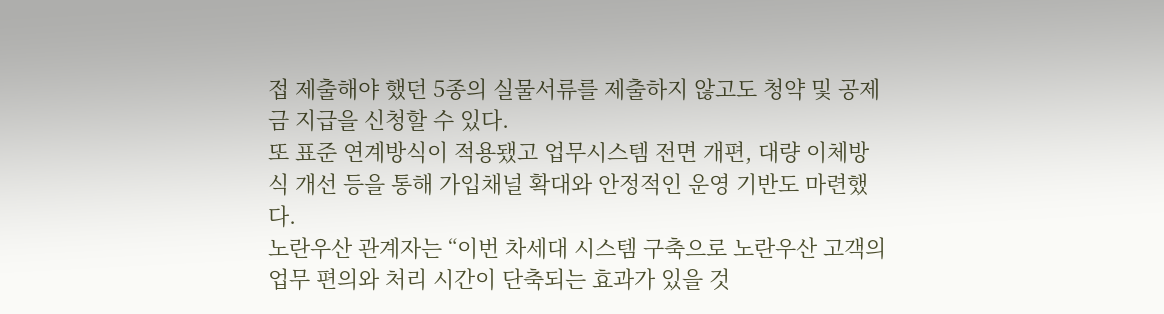접 제출해야 했던 5종의 실물서류를 제출하지 않고도 청약 및 공제금 지급을 신청할 수 있다.
또 표준 연계방식이 적용됐고 업무시스템 전면 개편, 대량 이체방식 개선 등을 통해 가입채널 확대와 안정적인 운영 기반도 마련했다.
노란우산 관계자는 “이번 차세대 시스템 구축으로 노란우산 고객의 업무 편의와 처리 시간이 단축되는 효과가 있을 것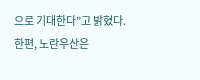으로 기대한다”고 밝혔다.
한편, 노란우산은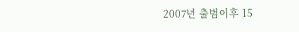2007년 출범이후 15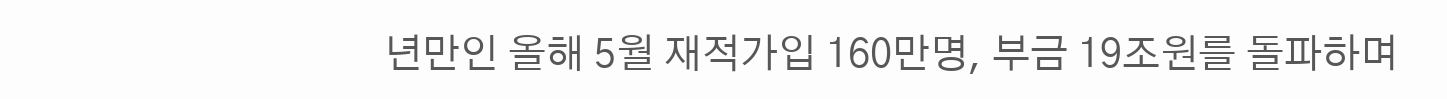년만인 올해 5월 재적가입 160만명, 부금 19조원를 돌파하며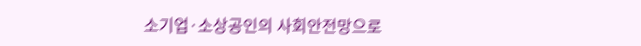소기업·소상공인의 사회안전망으로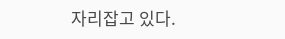자리잡고 있다.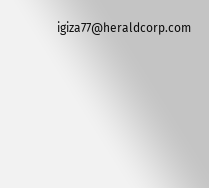igiza77@heraldcorp.com